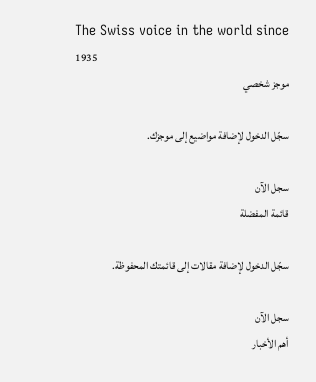The Swiss voice in the world since 1935
موجز شخصي

سجّل الدخول لإضافة مواضيع إلى موجزك.

سجل الآن
قائمة المفضلة

سجّل الدخول لإضافة مقالات إلى قائمتك المحفوظة.

سجل الآن
أهم الأخبار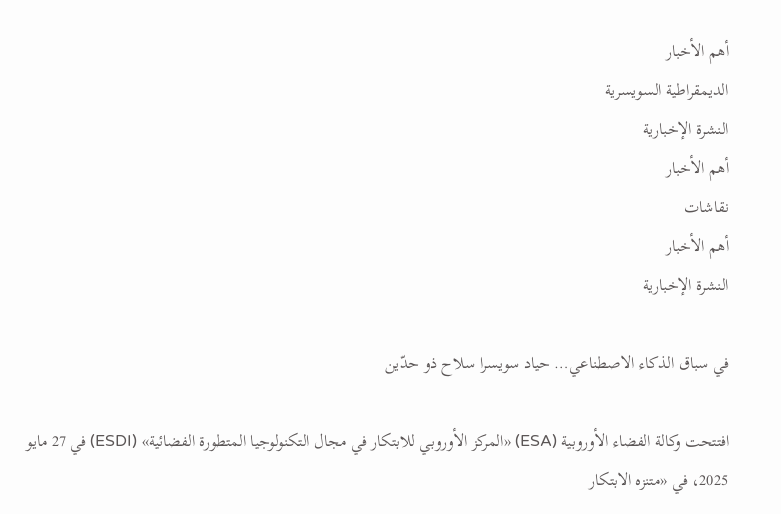أهم الأخبار
الديمقراطية السويسرية
النشرة الإخبارية
أهم الأخبار
نقاشات
أهم الأخبار
النشرة الإخبارية

في سباق الذكاء الاصطناعي… حياد سويسرا سلاح ذو حدّين

افتتحت وكالة الفضاء الأوروبية (ESA) «المركز الأوروبي للابتكار في مجال التكنولوجيا المتطورة الفضائية» (ESDI) في 27 مايو 2025، في «متنزه الابتكار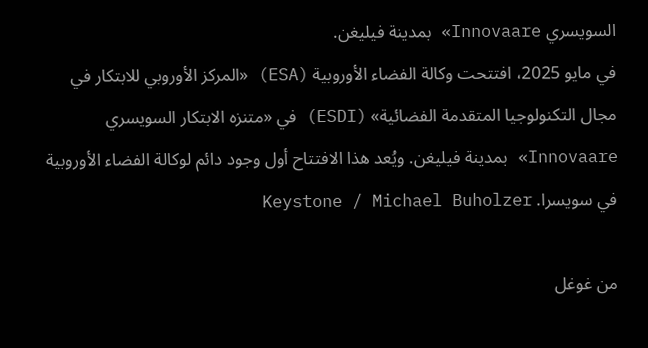السويسري Innovaare» بمدينة فيليغن.
في مايو 2025، افتتحت وكالة الفضاء الأوروبية (ESA) «المركز الأوروبي للابتكار في مجال التكنولوجيا المتقدمة الفضائية» (ESDI) في «متنزه الابتكار السويسري Innovaare» بمدينة فيليغن. ويُعد هذا الافتتاح أول وجود دائم لوكالة الفضاء الأوروبية في سويسرا. Keystone / Michael Buholzer

من غوغل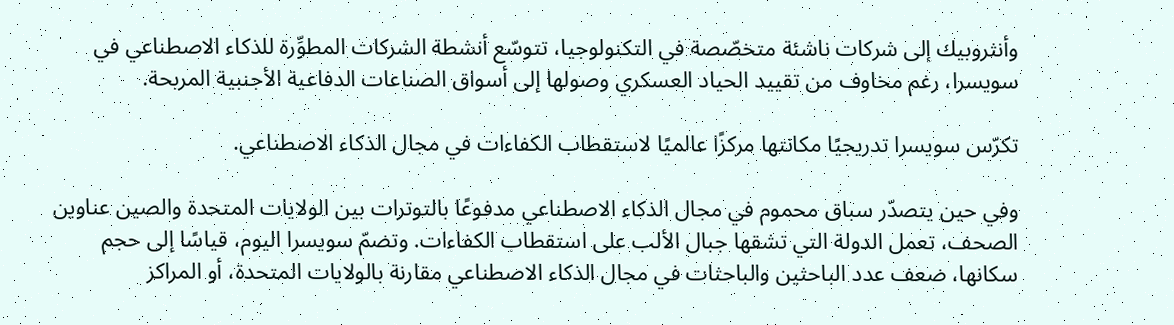وأنثروبيك إلى شركات ناشئة متخصّصة في التكنولوجيا، تتوسّع أنشطة الشركات المطوِّرة للذكاء الاصطناعي في سويسرا، رغم مخاوف من تقييد الحياد العسكري وصولها إلى أسواق الصناعات الدفاعية الأجنبية المربحة.

تكرّس سويسرا تدريجيًا مكانتها مركزًا عالميًا لاستقطاب الكفاءات في مجال الذكاء الاصطناعي.

وفي حين يتصدّر سباق محموم في مجال الذكاء الاصطناعي مدفوعًا بالتوترات بين الولايات المتحدة والصين عناوين الصحف، تعمل الدولة التي تشقها جبال الألب على استقطاب الكفاءات. وتضمّ سويسرا اليوم، قياسًا إلى حجم سكانها، ضعف عدد الباحثين والباحثات في مجال الذكاء الاصطناعي مقارنة بالولايات المتحدة، أو المراكز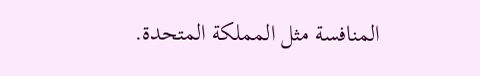المنافسة مثل المملكة المتحدة.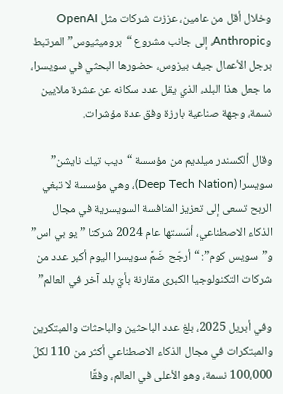وخلال أقل من عامين، عززت شركات مثل OpenAI وAnthropic، إلى جانب مشروع “بروميثيوس” المرتبط برجل الأعمال جيف بيزوس، حضورها البحثي في سويسرا، ما جعل هذا البلد، الذي يقل عدد سكانه عن عشرة ملايين نسمة، وجهة صناعية بارزة وفق عدة مؤشرات.

وقال ألكسندر ميلديم من مؤسسة “ديب تيك نايشن” سويسرا (Deep Tech Nation)، وهي مؤسسة لا تبغي الربح تسعى إلى تعزيز المنافسة السويسرية في مجال الذكاء الاصطناعي، أسّستها عام 2024 شركتا ” يو بي اس” و”سويس كوم”: “أرجّح ضَمَّ سويسرا اليوم أكبر عدد من شركات التكنولوجيا الكبرى مقارنة بأيّ بلد آخر في العالم”

وفي أبريل 2025، بلغ عدد الباحثين والباحثات والمبتكرين والمبتكرات في مجال الذكاء الاصطناعي أكثر من 110 لكلّ 100،000 نسمة، وهو الأعلى في العالم، وفقًا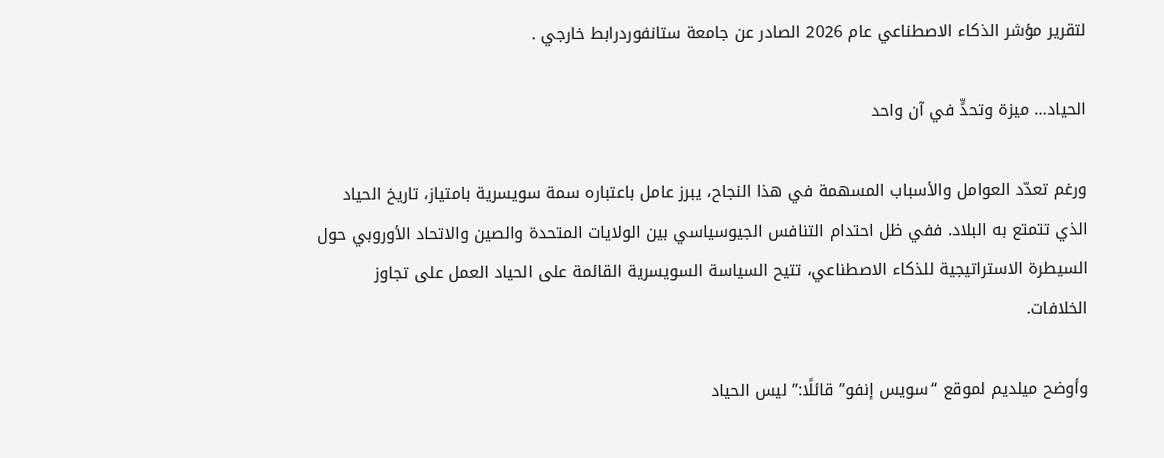لتقرير مؤشر الذكاء الاصطناعي عام 2026 الصادر عن جامعة ستانفوردرابط خارجي .

الحياد… ميزة وتحدٍّ في آن واحد

ورغم تعدّد العوامل والأسباب المسهمة في هذا النجاح، يبرز عامل باعتباره سمة سويسرية بامتياز، تاريخ الحياد الذي تتمتع به البلاد. ففي ظل احتدام التنافس الجيوسياسي بين الولايات المتحدة والصين والاتحاد الأوروبي حول السيطرة الاستراتيجية للذكاء الاصطناعي، تتيح السياسة السويسرية القائمة على الحياد العمل على تجاوز الخلافات.

وأوضح ميلديم لموقع “سويس إنفو” قائلًا:” ليس الحياد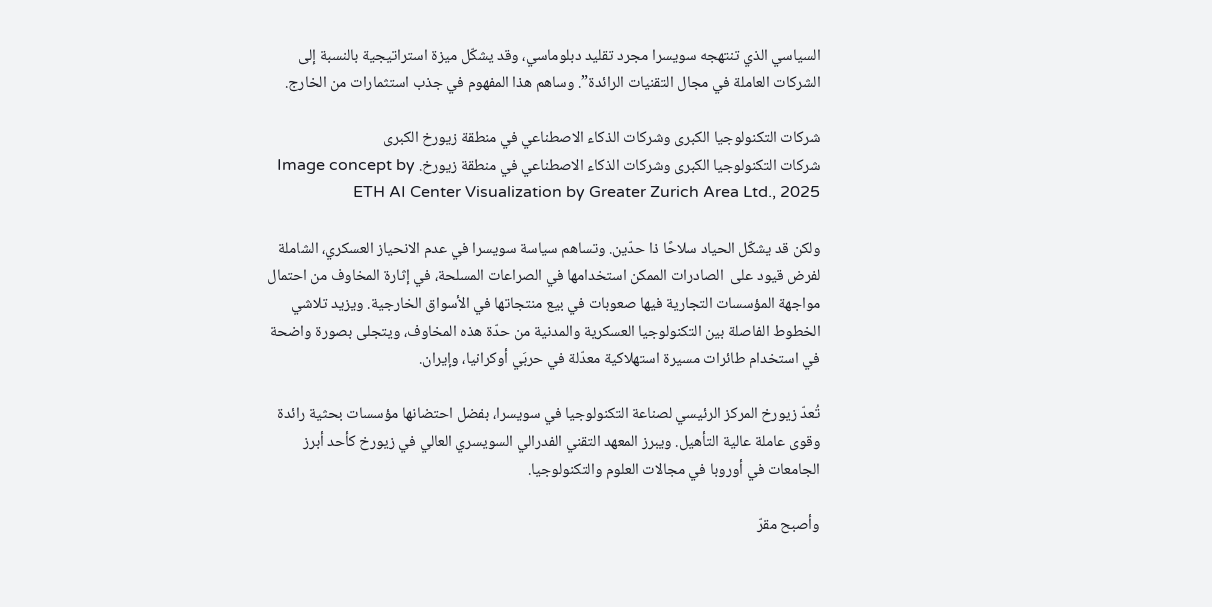السياسي الذي تنتهجه سويسرا مجرد تقليد دبلوماسي، وقد يشكّل ميزة استراتيجية بالنسبة إلى الشركات العاملة في مجال التقنيات الرائدة”. وساهم هذا المفهوم في جذب استثمارات من الخارج.

شركات التكنولوجيا الكبرى وشركات الذكاء الاصطناعي في منطقة زيورخ الكبرى
شركات التكنولوجيا الكبرى وشركات الذكاء الاصطناعي في منطقة زيورخ. Image concept by ETH AI Center Visualization by Greater Zurich Area Ltd., 2025

ولكن قد يشكّل الحياد سلاحًا ذا حدّين. وتساهم سياسة سويسرا في عدم الانحياز العسكري، الشاملة لفرض قيود على  الصادرات الممكن استخدامها في الصراعات المسلحة، في إثارة المخاوف من احتمال مواجهة المؤسسات التجارية فيها صعوبات في بيع منتجاتها في الأسواق الخارجية. ويزيد تلاشي الخطوط الفاصلة بين التكنولوجيا العسكرية والمدنية من حدّة هذه المخاوف، ويتجلى بصورة واضحة في استخدام طائرات مسيرة استهلاكية معدّلة في حربَي أوكرانيا، وإيران.

تُعدّ زيورخ المركز الرئيسي لصناعة التكنولوجيا في سويسرا، بفضل احتضانها مؤسسات بحثية رائدة وقوى عاملة عالية التأهيل. ويبرز المعهد التقني الفدرالي السويسري العالي في زيورخ كأحد أبرز الجامعات في أوروبا في مجالات العلوم والتكنولوجيا.

وأصبح مقرّ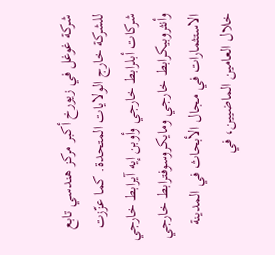شركة غوغل في زيورخ أكبر مركز هندسي تابع للشركة خارج الولايات المتحدة. كما عزّزت شركات أبلرابط خارجي وأوبن إيه آيرابط خارجي وأنثروبيكرابط خارجي ومايكروسوفترابط خارجي الاستثمارات في مجال الأبحاث في المدينة خلال العامين الماضيين، في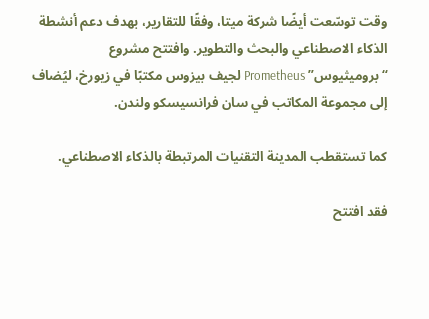وقت توسّعت أيضًا شركة ميتا، وفقًا للتقارير، بهدف دعم أنشطة الذكاء الاصطناعي والبحث والتطوير. وافتتح مشروع “بروميثيوس” Prometheus لجيف بيزوس مكتبًا في زيورخ، ليُضاف إلى مجموعة المكاتب في سان فرانسيسكو ولندن.

كما تستقطب المدينة التقنيات المرتبطة بالذكاء الاصطناعي.

فقد افتتح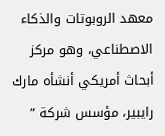معهد الروبوتات والذكاء الاصطناعي، وهو مركز أبحاث أمريكي أنشأه مارك رايبير، مؤسس شركة ”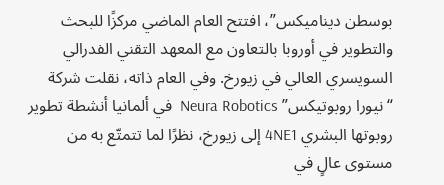بوسطن ديناميكس”، افتتح العام الماضي مركزًا للبحث والتطوير في أوروبا بالتعاون مع المعهد التقني الفدرالي السويسري العالي في زيورخ. وفي العام ذاته، نقلت شركة “نيورا روبوتيكس” Neura Robotics  في ألمانيا أنشطة تطوير روبوتها البشري 4NE1 إلى زيورخ، نظرًا لما تتمتّع به من مستوى عالٍ في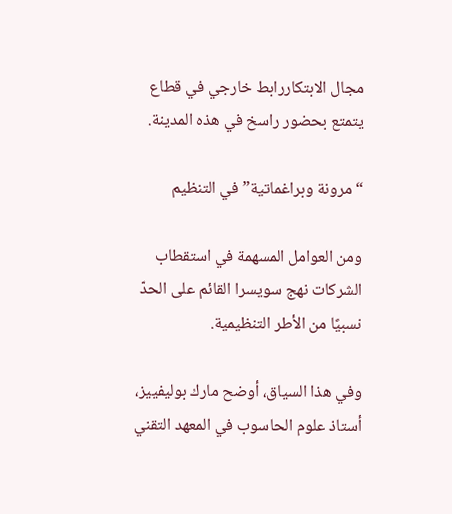مجال الابتكاررابط خارجي في قطاع يتمتع بحضور راسخ في هذه المدينة.

“مرونة وبراغماتية” في التنظيم

ومن العوامل المسهمة في استقطاب الشركات نهج سويسرا القائم على الحدّ نسبيًا من الأطر التنظيمية.

وفي هذا السياق، أوضح مارك بوليفييز، أستاذ علوم الحاسوب في المعهد التقني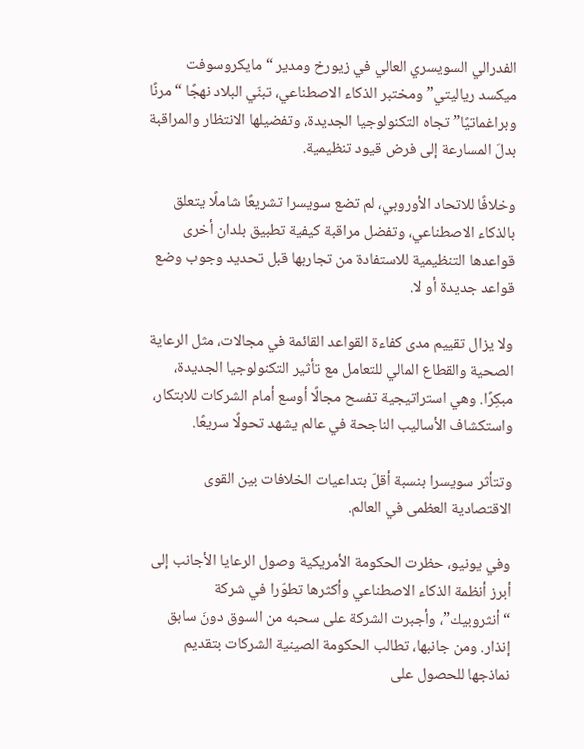الفدرالي السويسري العالي في زيورخ ومدير “مايكروسوفت ميكسد رياليتي” ومختبر الذكاء الاصطناعي، تبنّي البلاد نهجًا “مرنًا وبراغماتيًا” تجاه التكنولوجيا الجديدة، وتفضيلها الانتظار والمراقبة بدلَ المسارعة إلى فرض قيود تنظيمية.

وخلافًا للاتحاد الأوروبي، لم تضع سويسرا تشريعًا شاملًا يتعلق بالذكاء الاصطناعي، وتفضل مراقبة كيفية تطبيق بلدان أخرى قواعدها التنظيمية للاستفادة من تجاربها قبل تحديد وجوب وضع قواعد جديدة أو لا.

ولا يزال تقييم مدى كفاءة القواعد القائمة في مجالات، مثل الرعاية الصحية والقطاع المالي للتعامل مع تأثير التكنولوجيا الجديدة، مبكِرًا. وهي استراتيجية تفسح مجالًا أوسع أمام الشركات للابتكار، واستكشاف الأساليب الناجحة في عالم يشهد تحولًا سريعًا.

وتتأثر سويسرا بنسبة أقلّ بتداعيات الخلافات بين القوى الاقتصادية العظمى في العالم.

وفي يونيو، حظرت الحكومة الأمريكية وصول الرعايا الأجانب إلى أبرز أنظمة الذكاء الاصطناعي وأكثرها تطوّرا في شركة “أنثروبيك”، وأجبرت الشركة على سحبه من السوق دونَ سابق إنذار. ومن جانبها، تطالب الحكومة الصينية الشركات بتقديم نماذجها للحصول على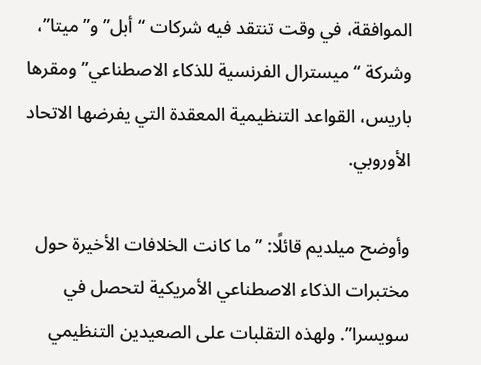الموافقة، في وقت تنتقد فيه شركات “أبل” و”ميتا”، وشركة “ميسترال الفرنسية للذكاء الاصطناعي” ومقرها باريس، القواعد التنظيمية المعقدة التي يفرضها الاتحاد الأوروبي.

وأوضح ميلديم قائلًا: ” ما كانت الخلافات الأخيرة حول مختبرات الذكاء الاصطناعي الأمريكية لتحصل في سويسرا”. ولهذه التقلبات على الصعيدين التنظيمي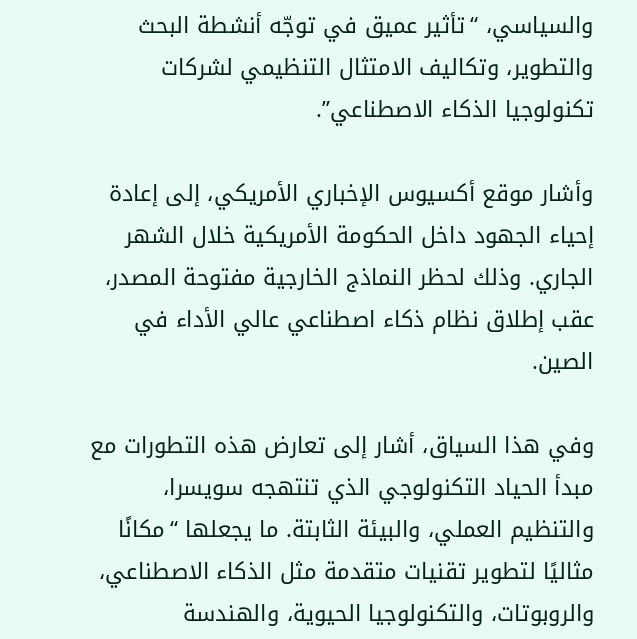والسياسي، “تأثير عميق في توجّه أنشطة البحث والتطوير، وتكاليف الامتثال التنظيمي لشركات تكنولوجيا الذكاء الاصطناعي”.

وأشار موقع أكسيوس الإخباري الأمريكي، إلى إعادة إحياء الجهود داخل الحكومة الأمريكية خلال الشهر الجاري. وذلك لحظر النماذج الخارجية مفتوحة المصدر، عقب إطلاق نظام ذكاء اصطناعي عالي الأداء في الصين.

وفي هذا السياق، أشار إلى تعارض هذه التطورات مع مبدأ الحياد التكنولوجي الذي تنتهجه سويسرا، والتنظيم العملي، والبيئة الثابتة. ما يجعلها “مكانًا مثاليًا لتطوير تقنيات متقدمة مثل الذكاء الاصطناعي، والروبوتات، والتكنولوجيا الحيوية، والهندسة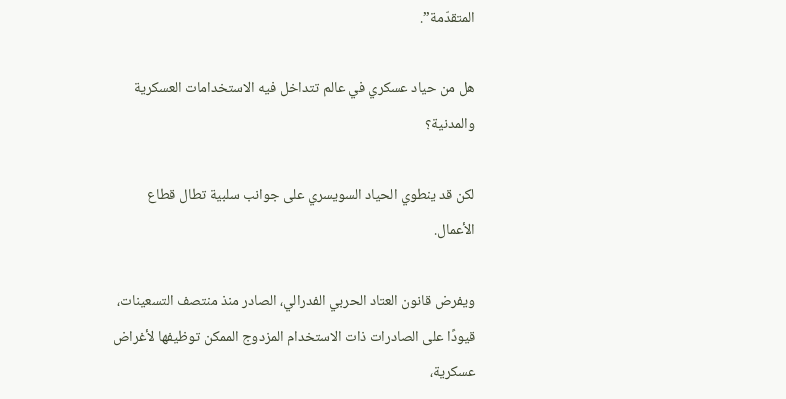المتقدّمة”.

هل من حياد عسكري في عالم تتداخل فيه الاستخدامات العسكرية والمدنية؟

لكن قد ينطوي الحياد السويسري على جوانب سلبية تطال قطاع الأعمال.

ويفرض قانون العتاد الحربي الفدرالي، الصادر منذ منتصف التسعينات، قيودًا على الصادرات ذات الاستخدام المزدوج الممكن توظيفها لأغراض عسكرية،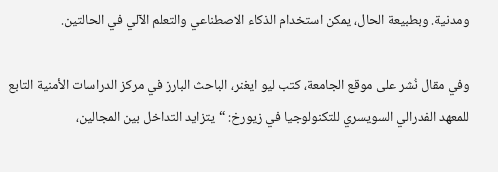ومدنية. وبطبيعة الحال، يمكن استخدام الذكاء الاصطناعي والتعلم الآلي في الحالتين.

وفي مقال نُشر على موقع الجامعة، كتب ليو ايغنر، الباحث البارز في مركز الدراسات الأمنية التابع للمعهد الفدرالي السويسري للتكنولوجيا في زيورخ: “يتزايد التداخل بين المجالين،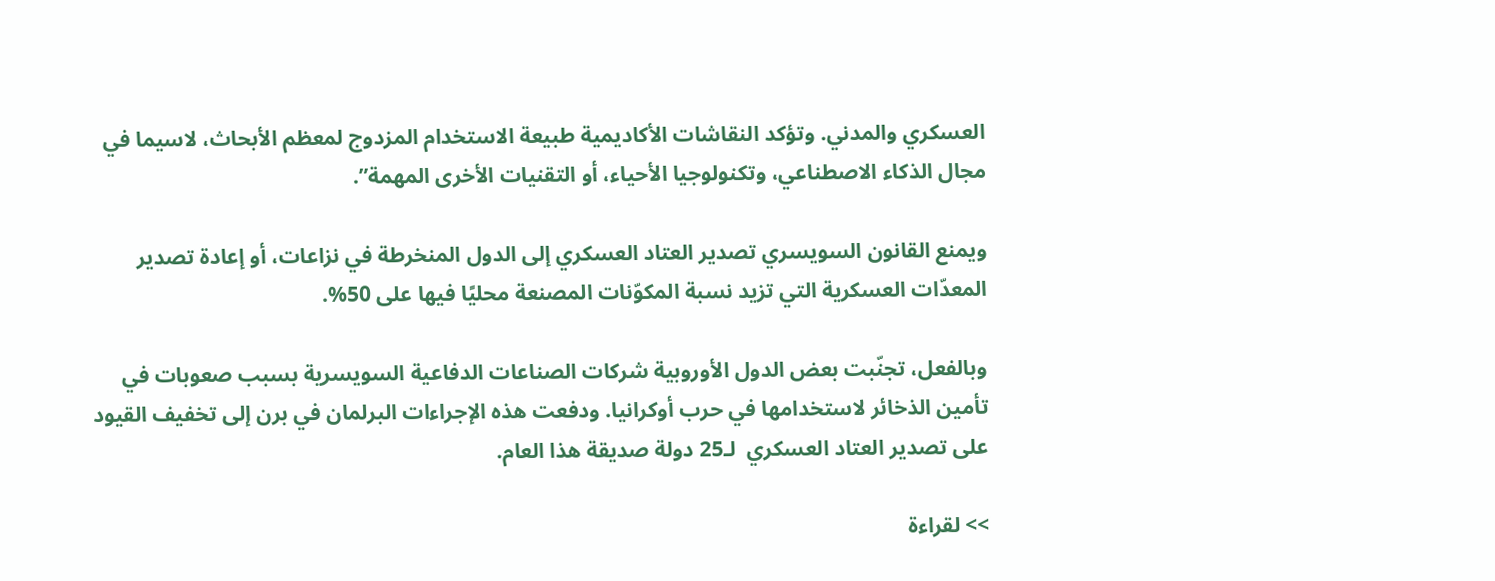العسكري والمدني. وتؤكد النقاشات الأكاديمية طبيعة الاستخدام المزدوج لمعظم الأبحاث، لاسيما في مجال الذكاء الاصطناعي، وتكنولوجيا الأحياء، أو التقنيات الأخرى المهمة”.

ويمنع القانون السويسري تصدير العتاد العسكري إلى الدول المنخرطة في نزاعات، أو إعادة تصدير المعدّات العسكرية التي تزيد نسبة المكوّنات المصنعة محليًا فيها على 50%.

وبالفعل، تجنّبت بعض الدول الأوروبية شركات الصناعات الدفاعية السويسرية بسبب صعوبات في تأمين الذخائر لاستخدامها في حرب أوكرانيا. ودفعت هذه الإجراءات البرلمان في برن إلى تخفيف القيود على تصدير العتاد العسكري  لـ25 دولة صديقة هذا العام.

>> لقراءة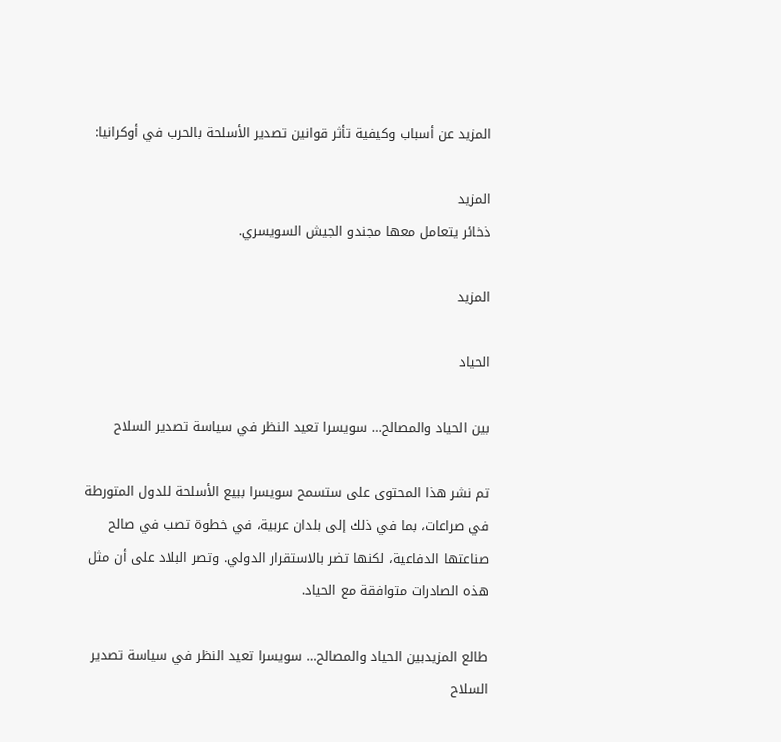المزيد عن أسباب وكيفية تأثر قوانين تصدير الأسلحة بالحرب في أوكرانيا:

المزيد
ذخائر يتعامل معها مجندو الجيش السويسري.

المزيد

الحياد

بين الحياد والمصالح… سويسرا تعيد النظر في سياسة تصدير السلاح

تم نشر هذا المحتوى على ستسمح سويسرا ببيع الأسلحة للدول المتورطة في صراعات، بما في ذلك إلى بلدان عربية، في خطوة تصب في صالح صناعتها الدفاعية، لكنها تضر بالاستقرار الدولي. وتصر البلاد على أن مثل هذه الصادرات متوافقة مع الحياد.

طالع المزيدبين الحياد والمصالح… سويسرا تعيد النظر في سياسة تصدير السلاح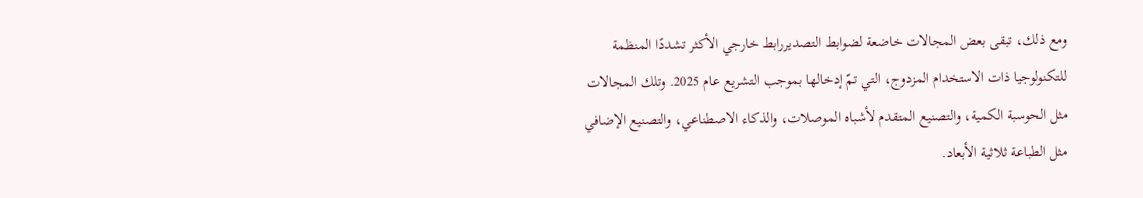ومع ذلك، تبقى بعض المجالات خاضعة لضوابط التصديررابط خارجي الأكثر تشددًا المنظمة للتكنولوجيا ذات الاستخدام المزدوج، التي تمّ إدخالها بموجب التشريع عام 2025. وتلك المجالات مثل الحوسبة الكمية، والتصنيع المتقدم لأشباه الموصلات، والذكاء الاصطناعي، والتصنيع الإضافي مثل الطباعة ثلاثية الأبعاد.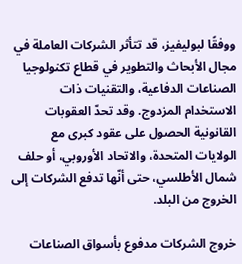ووفقًا لبوليفيز، قد تتأثر الشركات العاملة في مجال الأبحاث والتطوير في قطاع تكنولوجيا الصناعات الدفاعية، والتقنيات ذات الاستخدام المزدوج. وقد تحدّ العقوبات القانونية الحصول على عقود كبرى مع الولايات المتحدة، والاتحاد الأوروبي، أو حلف شمال الأطلسي، حتى أنّها تدفع الشركات إلى الخروج من البلد.

خروج الشركات مدفوع بأسواق الصناعات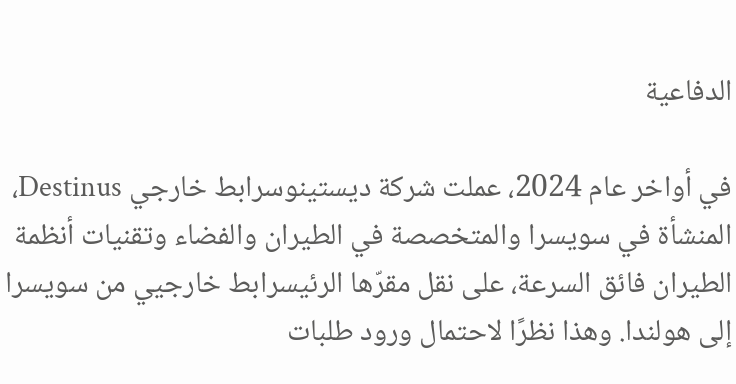الدفاعية

في أواخر عام 2024، عملت شركة ديستينوسرابط خارجي Destinus، المنشأة في سويسرا والمتخصصة في الطيران والفضاء وتقنيات أنظمة الطيران فائق السرعة، على نقل مقرّها الرئيسرابط خارجيي من سويسرا إلى هولندا. وهذا نظرًا لاحتمال ورود طلبات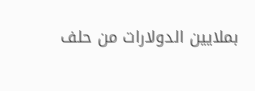بملايين الدولارات من حلف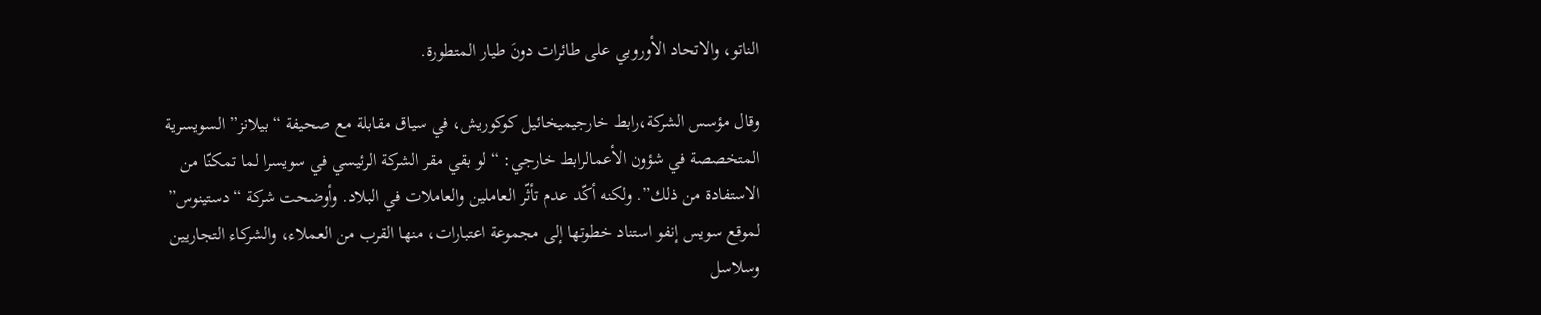الناتو، والاتحاد الأوروبي على طائرات دونَ طيار المتطورة.

وقال مؤسس الشركة،رابط خارجيميخائيل كوكوريش، في سياق مقابلة مع صحيفة “بيلانز” السويسرية المتخصصة في شؤون الأعمالرابط خارجي: “لو بقي مقر الشركة الرئيسي في سويسرا لما تمكنّا من الاستفادة من ذلك”. ولكنه أكّد عدم تأثّر العاملين والعاملات في البلاد. وأوضحت شركة “دستينوس” لموقع سويس إنفو استناد خطوتها إلى مجموعة اعتبارات، منها القرب من العملاء، والشركاء التجاريين وسلاسل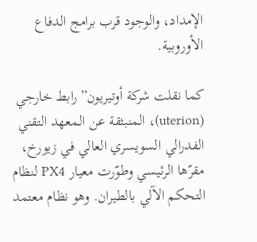الإمداد، والوجود قرب برامج الدفاع الأوروبية.

كما نقلت شركة أوتيريون”رابط خارجي (uterion)، المنبثقة عن المعهد التقني الفدرالي السويسري العالي في زيورخ، مقرّها الرئيسي وطوّرت معيار PX4 لنظام التحكم الآلي بالطيران. وهو نظام معتمد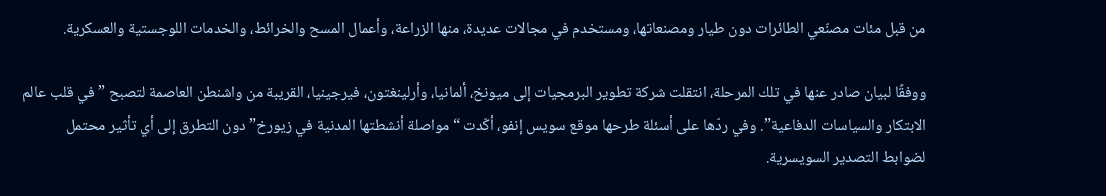من قبل مئات مصنّعي الطائرات دون طيار ومصنعاتها، ومستخدم في مجالات عديدة، منها الزراعة، وأعمال المسح والخرائط، والخدمات اللوجستية والعسكرية.

ووفقًا لبيان صادر عنها في تلك المرحلة، انتقلت شركة تطوير البرمجيات إلى ميونخ، ألمانيا، وأرلينغتون، فيرجينيا، القريبة من واشنطن العاصمة لتصبح ” في قلب عالم الابتكار والسياسات الدفاعية”. وفي ردّها على أسئلة طرحها موقع سويس إنفو، أكّدت “مواصلة أنشطتها المدنية في زيورخ” دون التطرق إلى أي تأثير محتمل لضوابط التصدير السويسرية.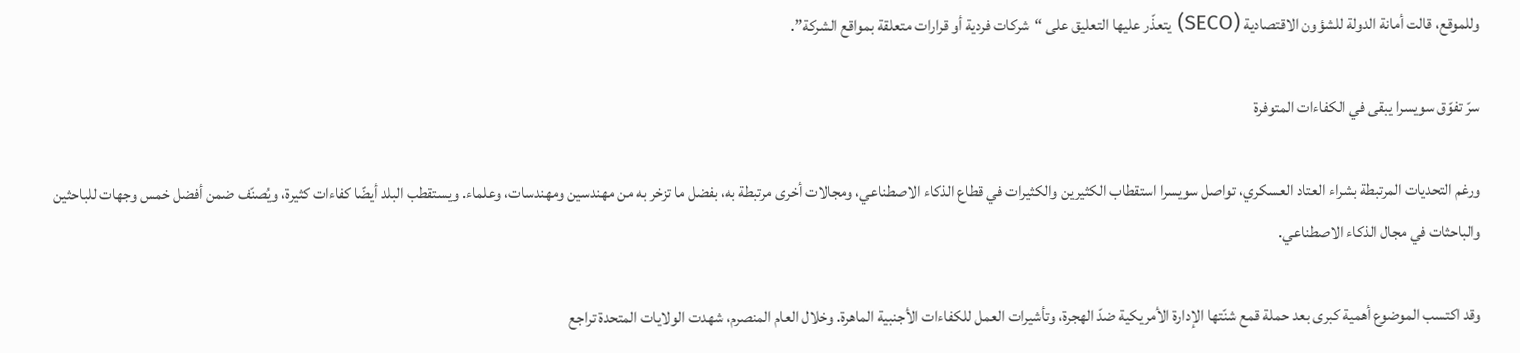وللموقع، قالت أمانة الدولة للشؤون الاقتصادية (SECO) يتعذّر عليها التعليق على “شركات فردية أو قرارات متعلقة بمواقع الشركة”.

سرّ تفوّق سويسرا يبقى في الكفاءات المتوفرة

ورغم التحديات المرتبطة بشراء العتاد العسكري، تواصل سويسرا استقطاب الكثيرين والكثيرات في قطاع الذكاء الاصطناعي، ومجالات أخرى مرتبطة به، بفضل ما تزخر به من مهندسين ومهندسات، وعلماء. ويستقطب البلد أيضًا كفاءات كثيرة، ويُصنّف ضمن أفضل خمس وجهات للباحثين والباحثات في مجال الذكاء الاصطناعي.

وقد اكتسب الموضوع أهمية كبرى بعد حملة قمع شنّتها الإدارة الأمريكية ضدّ الهجرة، وتأشيرات العمل للكفاءات الأجنبية الماهرة. وخلال العام المنصرم، شهدت الولايات المتحدة تراجع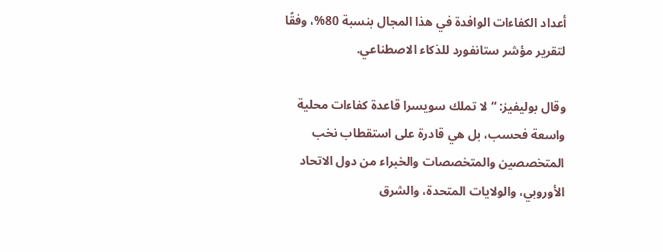أعداد الكفاءات الوافدة في هذا المجال بنسبة 80%، وفقًا لتقرير مؤشر ستانفورد للذكاء الاصطناعي.

وقال بوليفيز: “لا تملك سويسرا قاعدة كفاءات محلية واسعة فحسب، بل هي قادرة على استقطاب نخب  المتخصصين والمتخصصات والخبراء من دول الاتحاد الأوروبي، والولايات المتحدة، والشرق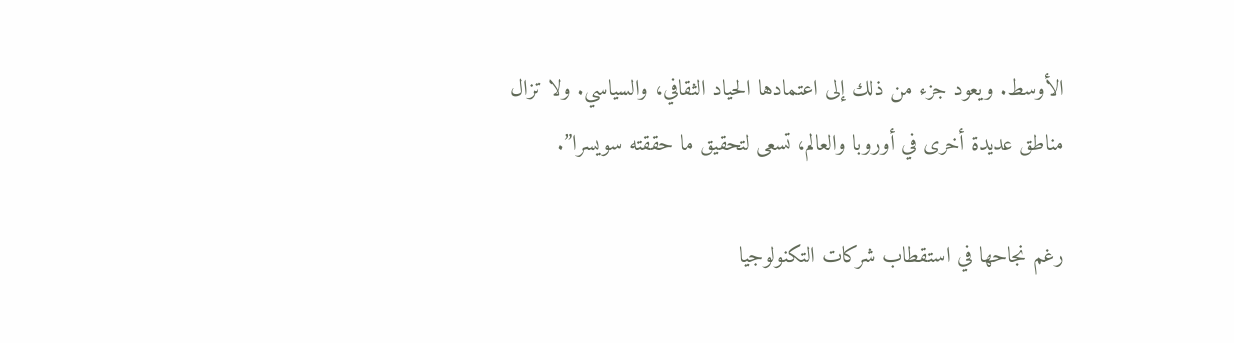الأوسط. ويعود جزء من ذلك إلى اعتمادها الحياد الثقافي، والسياسي. ولا تزال مناطق عديدة أخرى في أوروبا والعالم، تسعى لتحقيق ما حققته سويسرا”.

رغم نجاحها في استقطاب شركات التكنولوجيا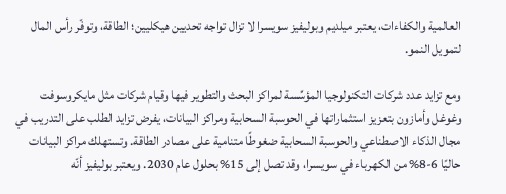العالمية والكفاءات، يعتبر ميلديم وبوليفيز سويسرا لا تزال تواجه تحديين هيكليين؛ الطاقة، وتوفّر رأس المال لتمويل النمو.

ومع تزايد عدد شركات التكنولوجيا المؤسِّسة لمراكز البحث والتطوير فيها وقيام شركات مثل مايكروسوفت وغوغل وأمازون بتعزيز استثماراتها في الحوسبة السحابية ومراكز البيانات، يفرض تزايد الطلب على التدريب في مجال الذكاء الاصطناعي والحوسبة السحابية ضغوطًا متنامية على مصادر الطاقة. وتستهلك مراكز البيانات حاليًا 6-8% من الكهرباء في سويسرا، وقد تصل إلى 15% بحلول عام 2030. ويعتبر بوليفيز أنّه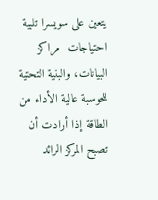يتعين على سويسرا تلبية احتياجات  مراكز البيانات، والبنية التحتية للحوسبة عالية الأداء من الطاقة إذا أرادت أن تصبح المركز الرائد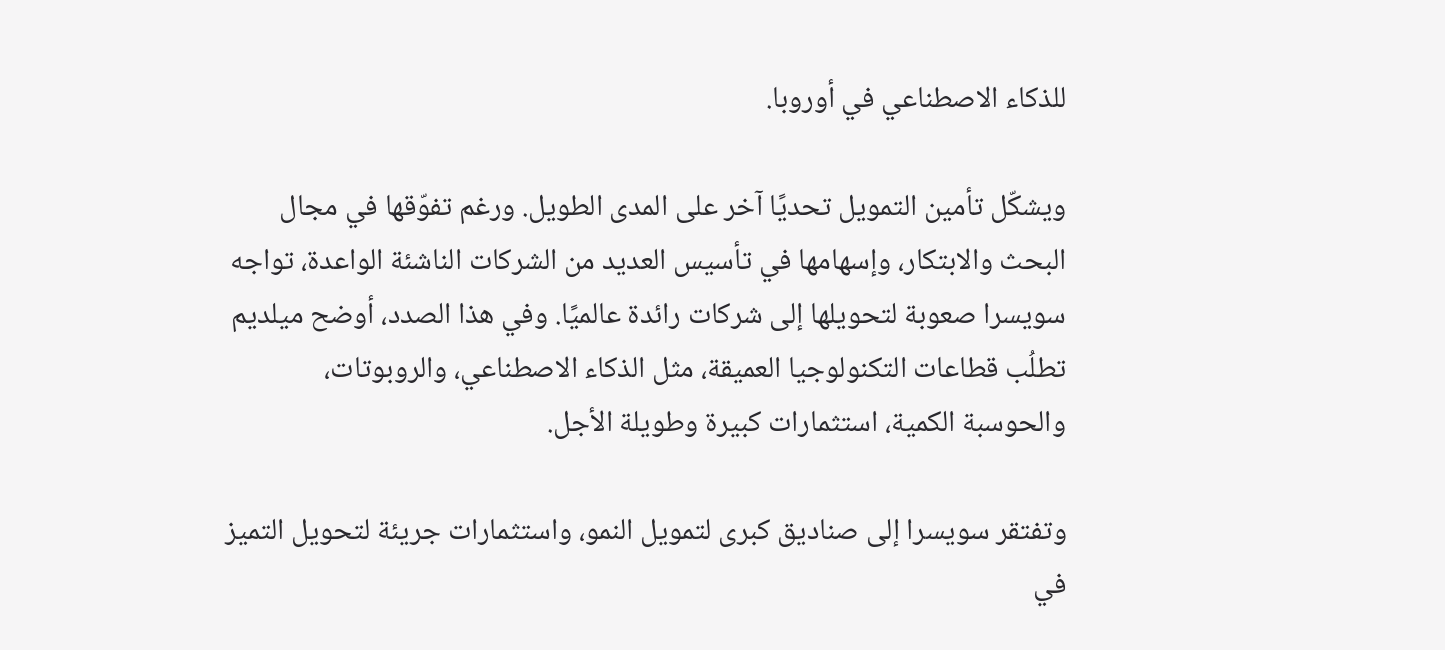للذكاء الاصطناعي في أوروبا.

ويشكّل تأمين التمويل تحديًا آخر على المدى الطويل. ورغم تفوّقها في مجال البحث والابتكار، وإسهامها في تأسيس العديد من الشركات الناشئة الواعدة، تواجه سويسرا صعوبة لتحويلها إلى شركات رائدة عالميًا. وفي هذا الصدد، أوضح ميلديم تطلُب قطاعات التكنولوجيا العميقة، مثل الذكاء الاصطناعي، والروبوتات، والحوسبة الكمية، استثمارات كبيرة وطويلة الأجل.

وتفتقر سويسرا إلى صناديق كبرى لتمويل النمو، واستثمارات جريئة لتحويل التميز في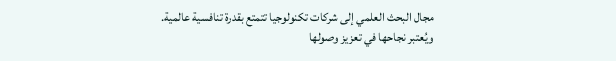مجال البحث العلمي إلى شركات تكنولوجيا تتمتع بقدرة تنافسية عالمية. ويُعتبر نجاحها في تعزيز وصولها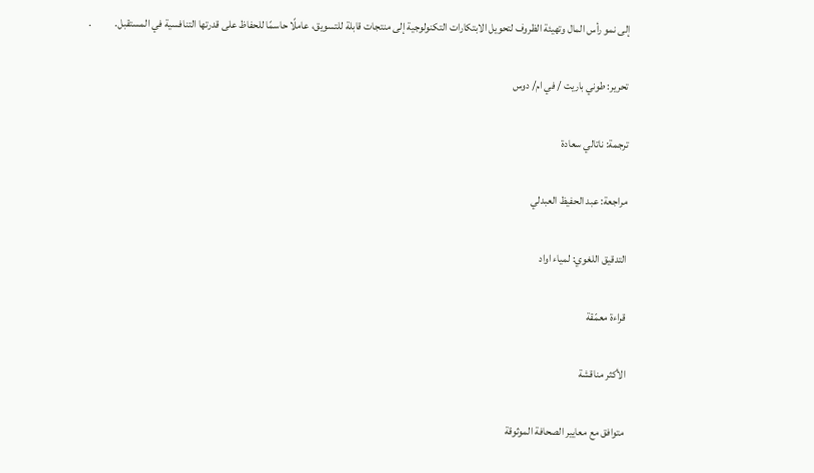إلى نمو رأس المال وتهيئة الظروف لتحويل الابتكارات التكنولوجية إلى منتجات قابلة للتسويق، عاملًا حاسمًا للحفاظ على قدرتها التنافسية في المستقبل.           .

تحرير: طوني باريت / في ام/ دوس

ترجمة: ناتالي سعادة

مراجعة: عبد الحفيظ العبدلي

التدقيق اللغوي: لمياء اواد

قراءة معمّقة

الأكثر مناقشة

متوافق مع معايير الصحافة الموثوقة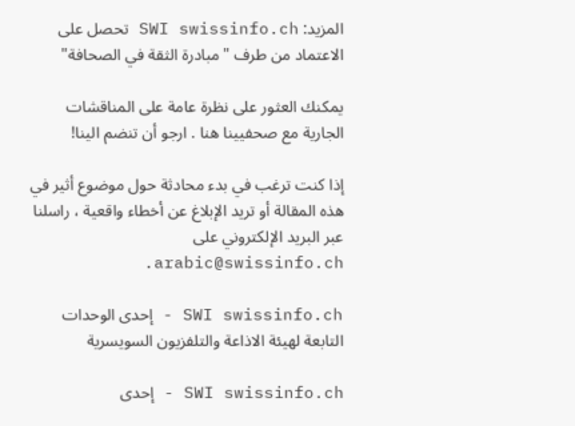المزيد: SWI swissinfo.ch تحصل على الاعتماد من طرف "مبادرة الثقة في الصحافة"

يمكنك العثور على نظرة عامة على المناقشات الجارية مع صحفيينا هنا . ارجو أن تنضم الينا!

إذا كنت ترغب في بدء محادثة حول موضوع أثير في هذه المقالة أو تريد الإبلاغ عن أخطاء واقعية ، راسلنا عبر البريد الإلكتروني على arabic@swissinfo.ch.

SWI swissinfo.ch - إحدى الوحدات التابعة لهيئة الاذاعة والتلفزيون السويسرية

SWI swissinfo.ch - إحدى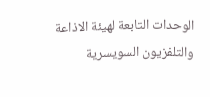الوحدات التابعة لهيئة الاذاعة والتلفزيون السويسرية